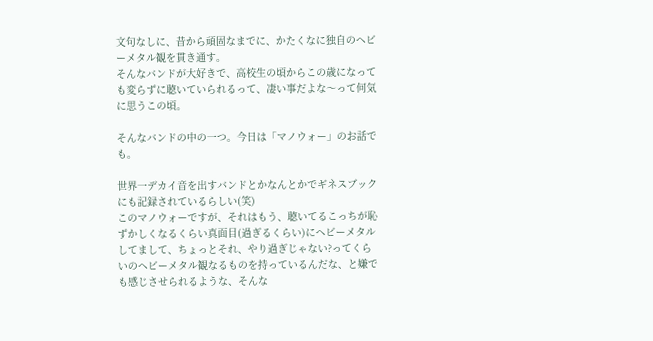文句なしに、昔から頑固なまでに、かたくなに独自のヘビーメタル観を貫き通す。
そんなバンドが大好きで、高校生の頃からこの歳になっても変らずに聴いていられるって、凄い事だよな〜って何気に思うこの頃。

そんなバンドの中の一つ。今日は「マノウォー」のお話でも。

世界一デカイ音を出すバンドとかなんとかでギネスブックにも記録されているらしい(笑)
このマノウォーですが、それはもう、聴いてるこっちが恥ずかしくなるくらい真面目(過ぎるくらい)にヘビーメタルしてまして、ちょっとそれ、やり過ぎじゃない?ってくらいのヘビーメタル観なるものを持っているんだな、と嫌でも感じさせられるような、そんな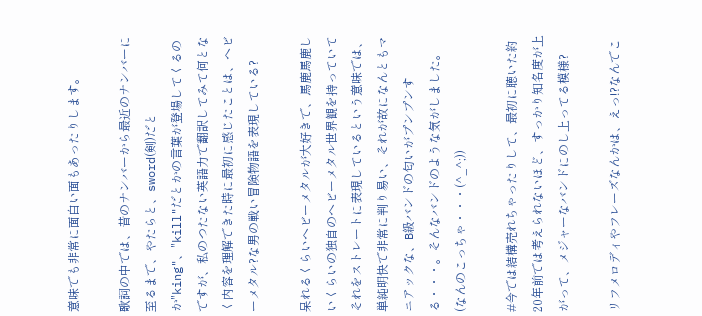意味でも非常に面白い面もあったりします。

歌詞の中では、昔のナンバーから最近のナンバーに至るまで、やたらと、sword(剣)だとか"king"、"kill"だとかの言葉が登場してくるのですが、私のつたない英語力で翻訳してみて何となく内容を理解できた時に最初に感じたことは、ヘビーメタル?な男の戦い冒険物語を表現している?

呆れるくらいヘビーメタルが大好きで、馬鹿馬鹿しいくらいの独自のヘビーメタル世界観を持っていてそれをストレートに表現しているという意味では、単純明快で非常に判り易い、それが故になんともマニアックな、B級バンドの匂いがプンプンする・・・。そんなバンドのような気がしました。(なんのこっちゃ・・・(^_^;))

#今では結構売れちゃったりして、最初に聴いた約20年前では考えられないほど、すっかり知名度が上がって、メジャーなバンドにのし上ってる模様?

リフメロディやフレーズなんかは、えっ!?なんでこ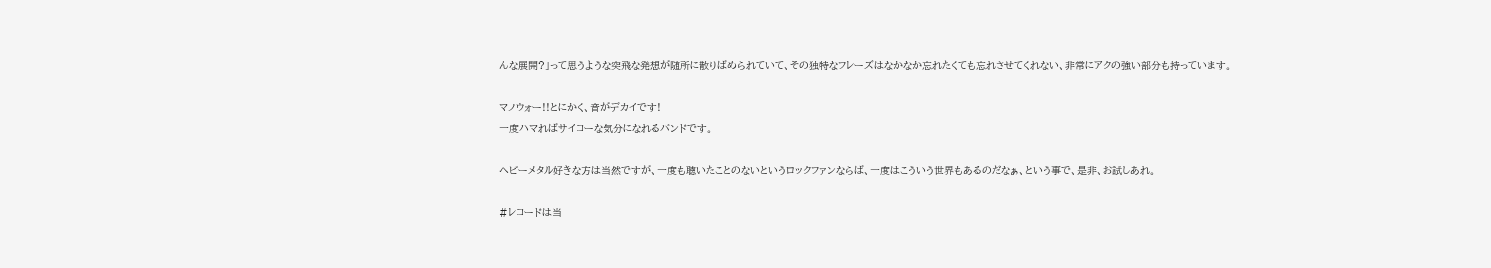んな展開?」って思うような突飛な発想が随所に散りばめられていて、その独特なフレーズはなかなか忘れたくても忘れさせてくれない、非常にアクの強い部分も持っています。

マノウォー!!とにかく、音がデカイです!
一度ハマればサイコーな気分になれるバンドです。

ヘビーメタル好きな方は当然ですが、一度も聴いたことのないというロックファンならば、一度はこういう世界もあるのだなぁ、という事で、是非、お試しあれ。

#レコードは当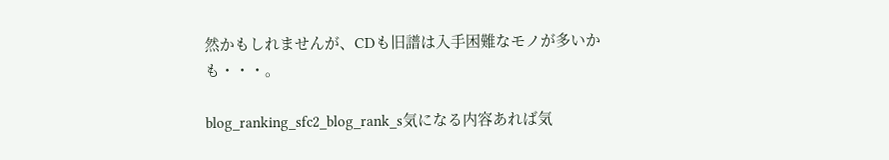然かもしれませんが、CDも旧譜は入手困難なモノが多いかも・・・。

blog_ranking_sfc2_blog_rank_s気になる内容あれば気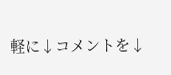軽に↓コメントを↓